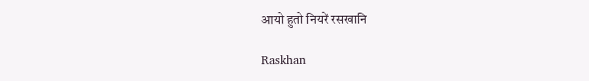आयो हुतो नियरें रसखानि

Raskhan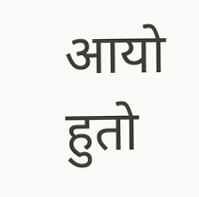आयो हुतो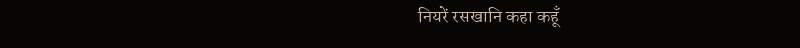नियरें रसखानि कहा कहूँ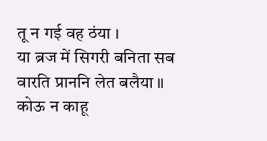तू न गई वह ठंया ।
या ब्रज में सिगरी बनिता सब वारति प्राननि लेत बलैया ॥
कोऊ न काहू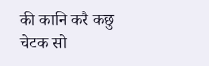की कानि करै कछु चेटक सो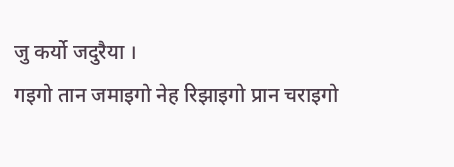जु कर्यो जदुरैया ।
गइगो तान जमाइगो नेह रिझाइगो प्रान चराइगो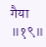गैया ॥१९॥